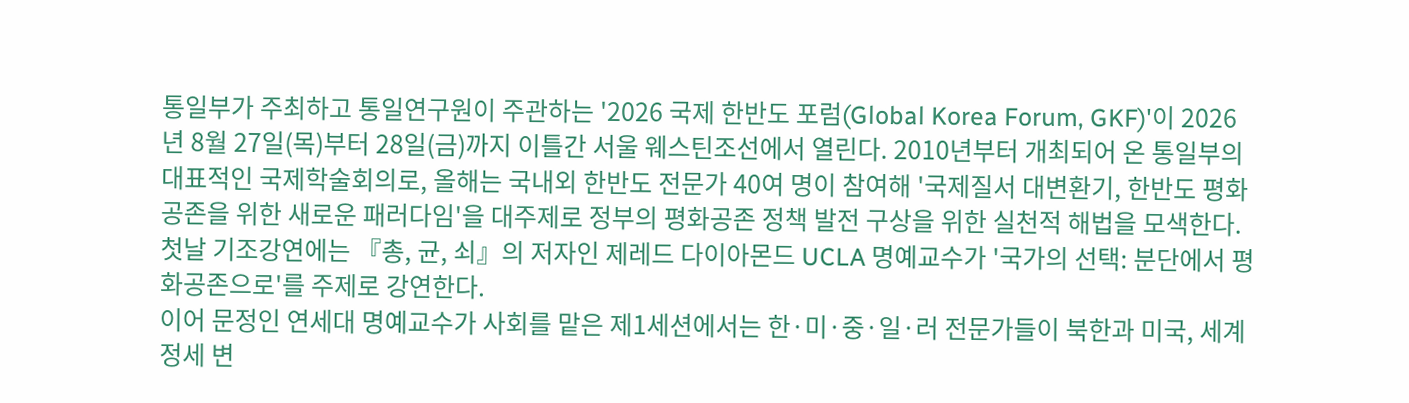통일부가 주최하고 통일연구원이 주관하는 '2026 국제 한반도 포럼(Global Korea Forum, GKF)'이 2026년 8월 27일(목)부터 28일(금)까지 이틀간 서울 웨스틴조선에서 열린다. 2010년부터 개최되어 온 통일부의 대표적인 국제학술회의로, 올해는 국내외 한반도 전문가 40여 명이 참여해 '국제질서 대변환기, 한반도 평화공존을 위한 새로운 패러다임'을 대주제로 정부의 평화공존 정책 발전 구상을 위한 실천적 해법을 모색한다.
첫날 기조강연에는 『총, 균, 쇠』의 저자인 제레드 다이아몬드 UCLA 명예교수가 '국가의 선택: 분단에서 평화공존으로'를 주제로 강연한다.
이어 문정인 연세대 명예교수가 사회를 맡은 제1세션에서는 한·미·중·일·러 전문가들이 북한과 미국, 세계 정세 변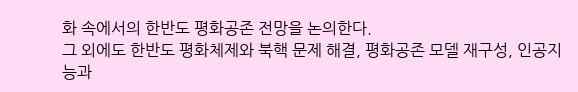화 속에서의 한반도 평화공존 전망을 논의한다.
그 외에도 한반도 평화체제와 북핵 문제 해결, 평화공존 모델 재구성, 인공지능과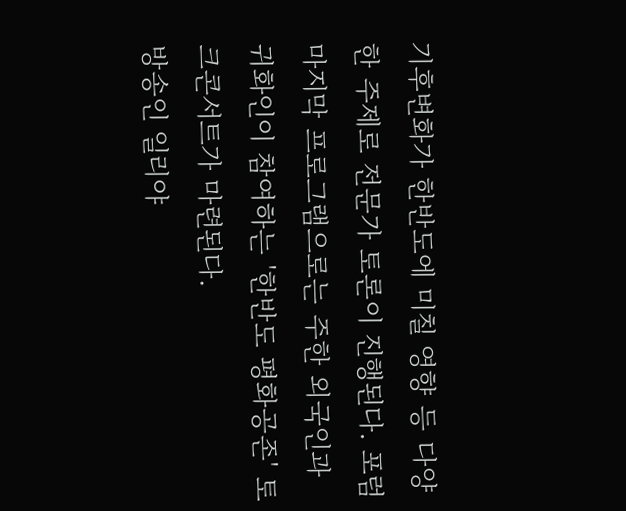기후변화가 한반도에 미칠 영향 등 다양한 주제로 전문가 토론이 진행된다. 포럼 마지막 프로그램으로는 주한 외국인과 귀화인이 참여하는 '한반도 평화공존' 토크콘서트가 마련된다.
방송인 일리야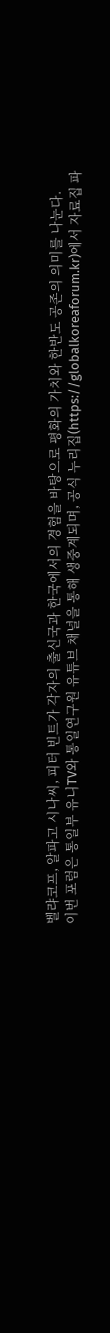벨랴코프, 알파고 시나씨, 피터 빈트가 각자의 출신국과 한국에서의 경험을 바탕으로 평화의 가치와 한반도 공존의 의미를 나눈다.
이번 포럼은 통일부 유니TV와 통일연구원 유튜브 채널을 통해 생중계되며, 공식 누리집(https://globalkoreaforum.kr)에서 자료집 파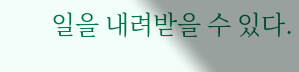일을 내려받을 수 있다.